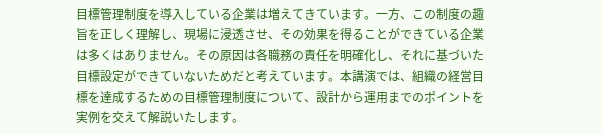目標管理制度を導入している企業は増えてきています。一方、この制度の趣旨を正しく理解し、現場に浸透させ、その効果を得ることができている企業は多くはありません。その原因は各職務の責任を明確化し、それに基づいた目標設定ができていないためだと考えています。本講演では、組織の経営目標を達成するための目標管理制度について、設計から運用までのポイントを実例を交えて解説いたします。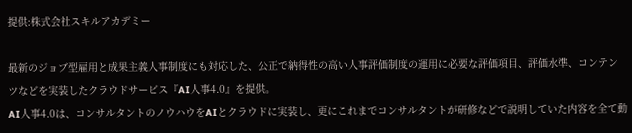提供:株式会社スキルアカデミー

最新のジョブ型雇用と成果主義人事制度にも対応した、公正で納得性の高い人事評価制度の運用に必要な評価項目、評価水準、コンテンツなどを実装したクラウドサービス『AI人事4.0』を提供。
AI人事4.0は、コンサルタントのノウハウをAIとクラウドに実装し、更にこれまでコンサルタントが研修などで説明していた内容を全て動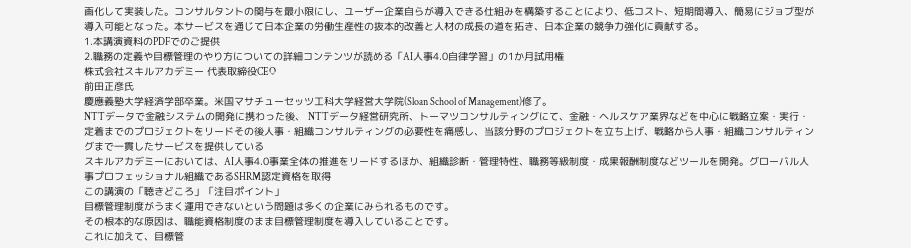画化して実装した。コンサルタントの関与を最小限にし、ユーザー企業自らが導入できる仕組みを構築することにより、低コスト、短期間導入、簡易にジョブ型が導入可能となった。本サービスを通じて日本企業の労働生産性の抜本的改善と人材の成長の道を拓き、日本企業の競争力強化に貢献する。
1.本講演資料のPDFでのご提供
2.職務の定義や目標管理のやり方についての詳細コンテンツが読める「AI人事4.0自律学習」の1か月試用権
株式会社スキルアカデミー 代表取締役CEO
前田正彦氏
慶應義塾大学経済学部卒業。米国マサチューセッツ工科大学経営大学院(Sloan School of Management)修了。
NTTデータで金融システムの開発に携わった後、 NTTデータ経営研究所、トーマツコンサルティングにて、金融・ヘルスケア業界などを中心に戦略立案・実行・定着までのプロジェクトをリードその後人事・組織コンサルティングの必要性を痛感し、当該分野のプロジェクトを立ち上げ、戦略から人事・組織コンサルティングまで一貫したサービスを提供している
スキルアカデミーにおいては、AI人事4.0事業全体の推進をリードするほか、組織診断・管理特性、職務等級制度・成果報酬制度などツールを開発。グローバル人事プロフェッショナル組織であるSHRM認定資格を取得
この講演の「聴きどころ」「注目ポイント」
目標管理制度がうまく運用できないという問題は多くの企業にみられるものです。
その根本的な原因は、職能資格制度のまま目標管理制度を導入していることです。
これに加えて、目標管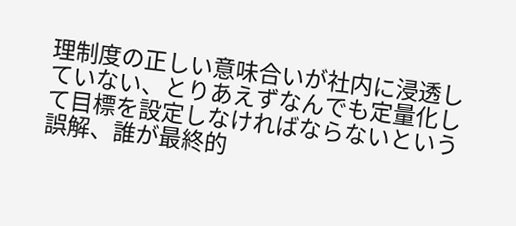理制度の正しい意味合いが社内に浸透していない、とりあえずなんでも定量化して目標を設定しなければならないという誤解、誰が最終的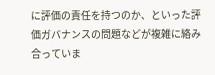に評価の責任を持つのか、といった評価ガバナンスの問題などが複雑に絡み合っていま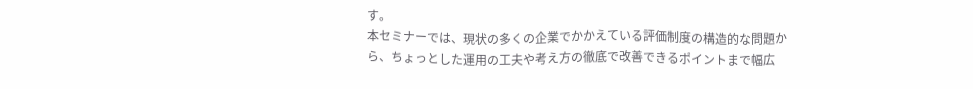す。
本セミナーでは、現状の多くの企業でかかえている評価制度の構造的な問題から、ちょっとした運用の工夫や考え方の徹底で改善できるポイントまで幅広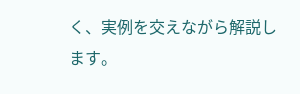く、実例を交えながら解説します。